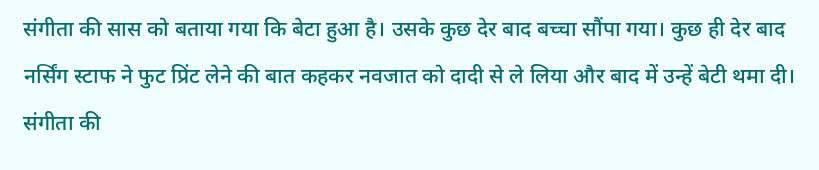संगीता की सास को बताया गया कि बेटा हुआ है। उसके कुछ देर बाद बच्चा सौंपा गया। कुछ ही देर बाद नर्सिंग स्टाफ ने फुट प्रिंट लेने की बात कहकर नवजात को दादी से ले लिया और बाद में उन्हें बेटी थमा दी।
संगीता की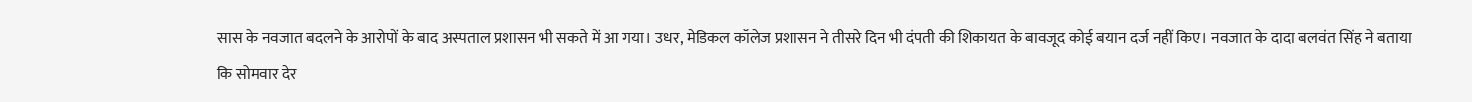सास के नवजात बदलने के आरोपों के बाद अस्पताल प्रशासन भी सकते में आ गया। उधर, मेडिकल कॉलेज प्रशासन ने तीसरे दिन भी दंपती की शिकायत के बावजूद कोई बयान दर्ज नहीं किए। नवजात के दादा बलवंत सिंह ने बताया कि सोमवार देर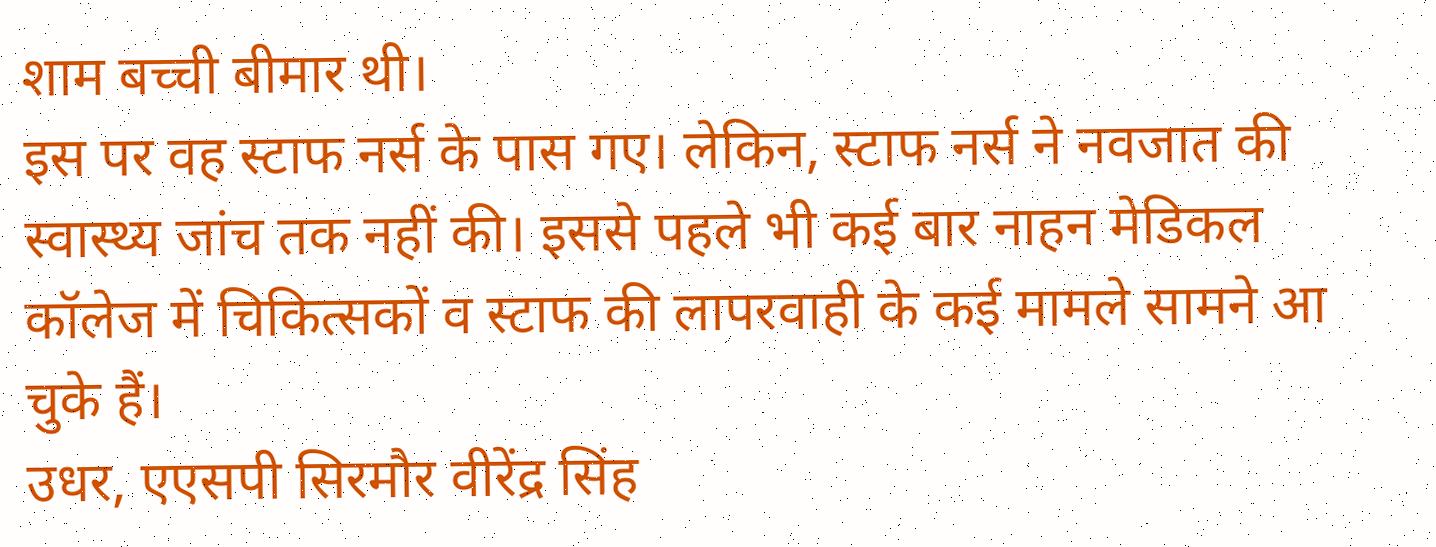शाम बच्ची बीमार थी।
इस पर वह स्टाफ नर्स के पास गए। लेकिन, स्टाफ नर्स ने नवजात की स्वास्थ्य जांच तक नहीं की। इससे पहले भी कई बार नाहन मेडिकल कॉलेज में चिकित्सकों व स्टाफ की लापरवाही के कई मामले सामने आ चुके हैं।
उधर, एएसपी सिरमौर वीरेंद्र सिंह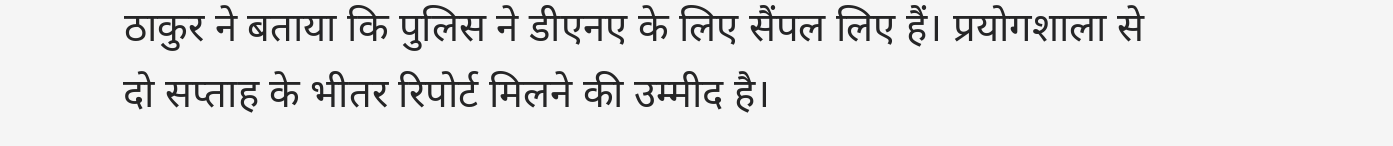ठाकुर ने बताया कि पुलिस ने डीएनए के लिए सैंपल लिए हैं। प्रयोगशाला से दो सप्ताह के भीतर रिपोर्ट मिलने की उम्मीद है।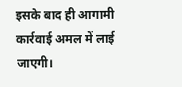इसके बाद ही आगामी कार्रवाई अमल में लाई जाएगी।